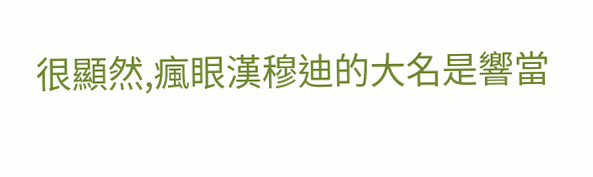很顯然,瘋眼漢穆迪的大名是響當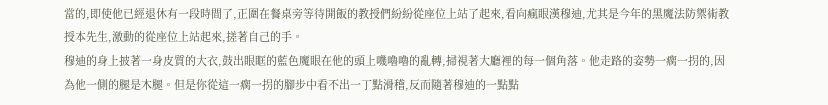當的,即使他已經退休有一段時間了,正圍在餐桌旁等待開飯的教授們紛紛從座位上站了起來,看向瘋眼漢穆迪,尤其是今年的黑魔法防禦術教授本先生,激動的從座位上站起來,搓著自己的手。
穆迪的身上披著一身皮質的大衣,鼓出眼眶的藍色魔眼在他的頭上嘰嚕嚕的亂轉,掃視著大廳裡的每一個角落。他走路的姿勢一瘸一拐的,因為他一側的腿是木腿。但是你從這一瘸一拐的腳步中看不出一丁點滑稽,反而隨著穆迪的一點點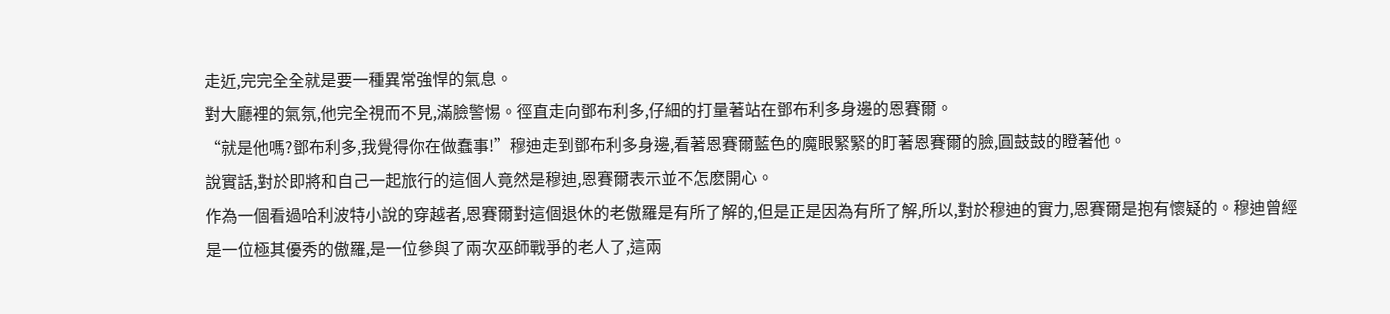走近,完完全全就是要一種異常強悍的氣息。
對大廳裡的氣氛,他完全視而不見,滿臉警惕。徑直走向鄧布利多,仔細的打量著站在鄧布利多身邊的恩賽爾。
“就是他嗎?鄧布利多,我覺得你在做蠢事!”穆迪走到鄧布利多身邊,看著恩賽爾藍色的魔眼緊緊的盯著恩賽爾的臉,圓鼓鼓的瞪著他。
說實話,對於即將和自己一起旅行的這個人竟然是穆迪,恩賽爾表示並不怎麽開心。
作為一個看過哈利波特小說的穿越者,恩賽爾對這個退休的老傲羅是有所了解的,但是正是因為有所了解,所以,對於穆迪的實力,恩賽爾是抱有懷疑的。穆迪曾經是一位極其優秀的傲羅,是一位參與了兩次巫師戰爭的老人了,這兩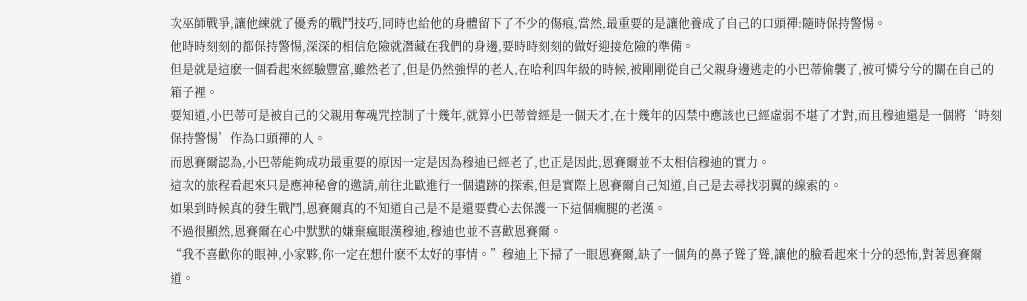次巫師戰爭,讓他練就了優秀的戰鬥技巧,同時也給他的身體留下了不少的傷痕,當然,最重要的是讓他養成了自己的口頭禪:隨時保持警惕。
他時時刻刻的都保持警惕,深深的相信危險就潛藏在我們的身邊,要時時刻刻的做好迎接危險的準備。
但是就是這麽一個看起來經驗豐富,雖然老了,但是仍然強悍的老人,在哈利四年級的時候,被剛剛從自己父親身邊逃走的小巴蒂偷襲了,被可憐兮兮的關在自己的箱子裡。
要知道,小巴蒂可是被自己的父親用奪魂咒控制了十幾年,就算小巴蒂曾經是一個天才,在十幾年的囚禁中應該也已經虛弱不堪了才對,而且穆迪還是一個將‘時刻保持警惕’作為口頭禪的人。
而恩賽爾認為,小巴蒂能夠成功最重要的原因一定是因為穆迪已經老了,也正是因此,恩賽爾並不太相信穆迪的實力。
這次的旅程看起來只是應神秘會的邀請,前往北歐進行一個遺跡的探索,但是實際上恩賽爾自己知道,自己是去尋找羽翼的線索的。
如果到時候真的發生戰鬥,恩賽爾真的不知道自己是不是還要費心去保護一下這個瘸腿的老漢。
不過很顯然,恩賽爾在心中默默的嫌棄瘋眼漢穆迪,穆迪也並不喜歡恩賽爾。
“我不喜歡你的眼神,小家夥,你一定在想什麽不太好的事情。”穆迪上下掃了一眼恩賽爾,缺了一個角的鼻子聳了聳,讓他的臉看起來十分的恐怖,對著恩賽爾道。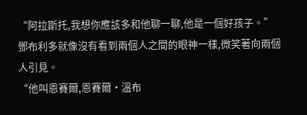“阿拉斯托,我想你應該多和他聊一聊,他是一個好孩子。”鄧布利多就像沒有看到兩個人之間的眼神一樣,微笑著向兩個人引見。
“他叫恩賽爾,恩賽爾·溫布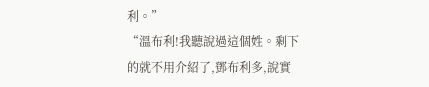利。”
“溫布利!我聽說過這個姓。剩下的就不用介紹了,鄧布利多,說實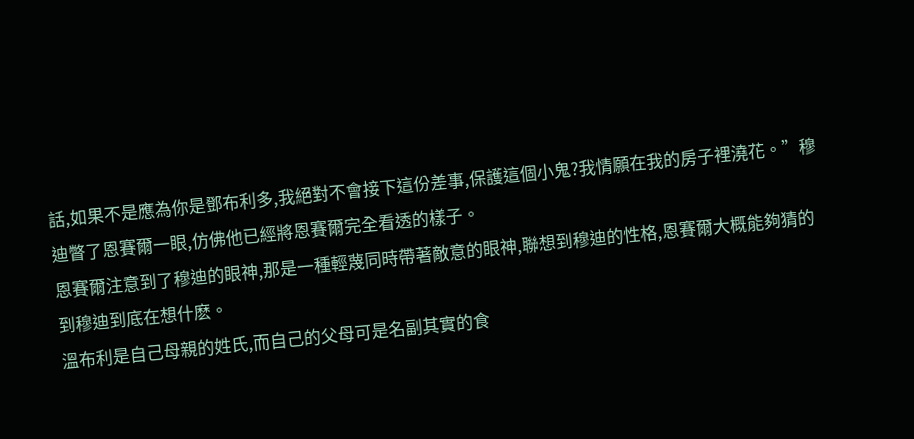話,如果不是應為你是鄧布利多,我絕對不會接下這份差事,保護這個小鬼?我情願在我的房子裡澆花。”穆迪瞥了恩賽爾一眼,仿佛他已經將恩賽爾完全看透的樣子。
恩賽爾注意到了穆迪的眼神,那是一種輕蔑同時帶著敵意的眼神,聯想到穆迪的性格,恩賽爾大概能夠猜的到穆迪到底在想什麽。
溫布利是自己母親的姓氏,而自己的父母可是名副其實的食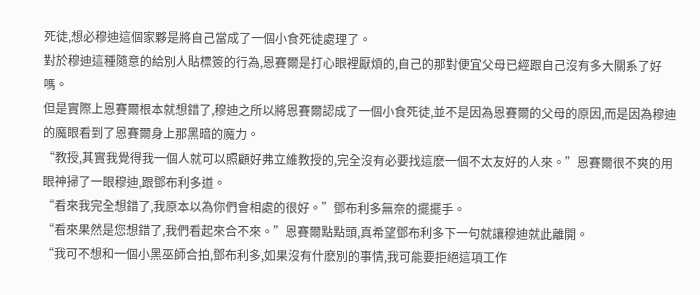死徒,想必穆迪這個家夥是將自己當成了一個小食死徒處理了。
對於穆迪這種隨意的給別人貼標簽的行為,恩賽爾是打心眼裡厭煩的,自己的那對便宜父母已經跟自己沒有多大關系了好嗎。
但是實際上恩賽爾根本就想錯了,穆迪之所以將恩賽爾認成了一個小食死徒,並不是因為恩賽爾的父母的原因,而是因為穆迪的魔眼看到了恩賽爾身上那黑暗的魔力。
“教授,其實我覺得我一個人就可以照顧好弗立維教授的,完全沒有必要找這麽一個不太友好的人來。”恩賽爾很不爽的用眼神掃了一眼穆迪,跟鄧布利多道。
“看來我完全想錯了,我原本以為你們會相處的很好。”鄧布利多無奈的擺擺手。
“看來果然是您想錯了,我們看起來合不來。”恩賽爾點點頭,真希望鄧布利多下一句就讓穆迪就此離開。
“我可不想和一個小黑巫師合拍,鄧布利多,如果沒有什麽別的事情,我可能要拒絕這項工作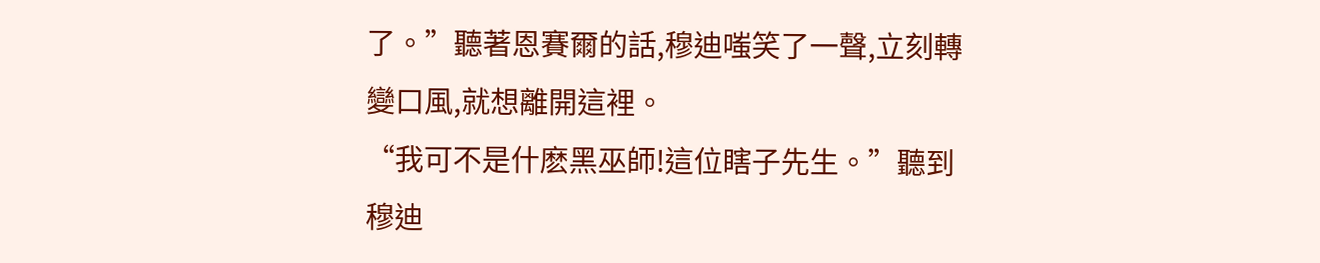了。”聽著恩賽爾的話,穆迪嗤笑了一聲,立刻轉變口風,就想離開這裡。
“我可不是什麽黑巫師!這位瞎子先生。”聽到穆迪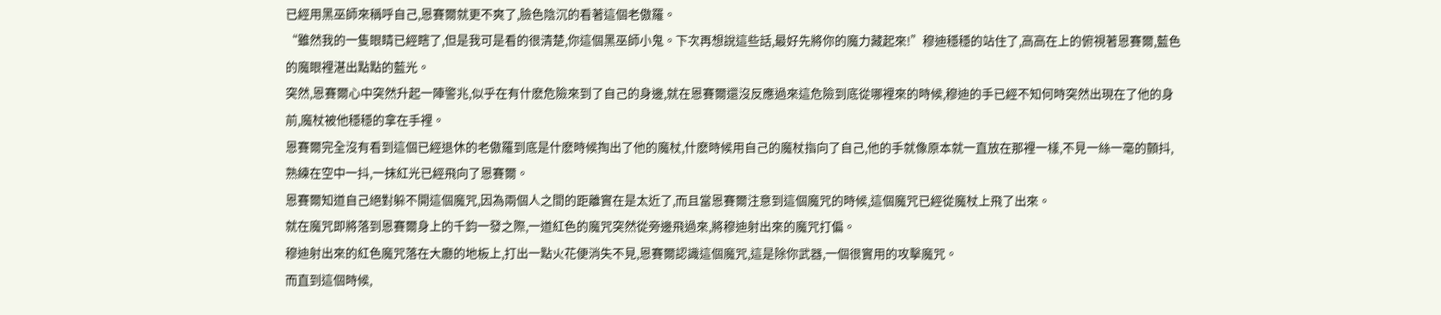已經用黑巫師來稱呼自己,恩賽爾就更不爽了,臉色陰沉的看著這個老傲羅。
“雖然我的一隻眼睛已經瞎了,但是我可是看的很清楚,你這個黑巫師小鬼。下次再想說這些話,最好先將你的魔力藏起來!”穆迪穩穩的站住了,高高在上的俯視著恩賽爾,藍色的魔眼裡湛出點點的藍光。
突然,恩賽爾心中突然升起一陣警兆,似乎在有什麽危險來到了自己的身邊,就在恩賽爾還沒反應過來這危險到底從哪裡來的時候,穆迪的手已經不知何時突然出現在了他的身前,魔杖被他穩穩的拿在手裡。
恩賽爾完全沒有看到這個已經退休的老傲羅到底是什麽時候掏出了他的魔杖,什麽時候用自己的魔杖指向了自己,他的手就像原本就一直放在那裡一樣,不見一絲一毫的顫抖,熟練在空中一抖,一抹紅光已經飛向了恩賽爾。
恩賽爾知道自己絕對躲不開這個魔咒,因為兩個人之間的距離實在是太近了,而且當恩賽爾注意到這個魔咒的時候,這個魔咒已經從魔杖上飛了出來。
就在魔咒即將落到恩賽爾身上的千鈞一發之際,一道紅色的魔咒突然從旁邊飛過來,將穆迪射出來的魔咒打偏。
穆迪射出來的紅色魔咒落在大廳的地板上,打出一點火花便消失不見,恩賽爾認識這個魔咒,這是除你武器,一個很實用的攻擊魔咒。
而直到這個時候,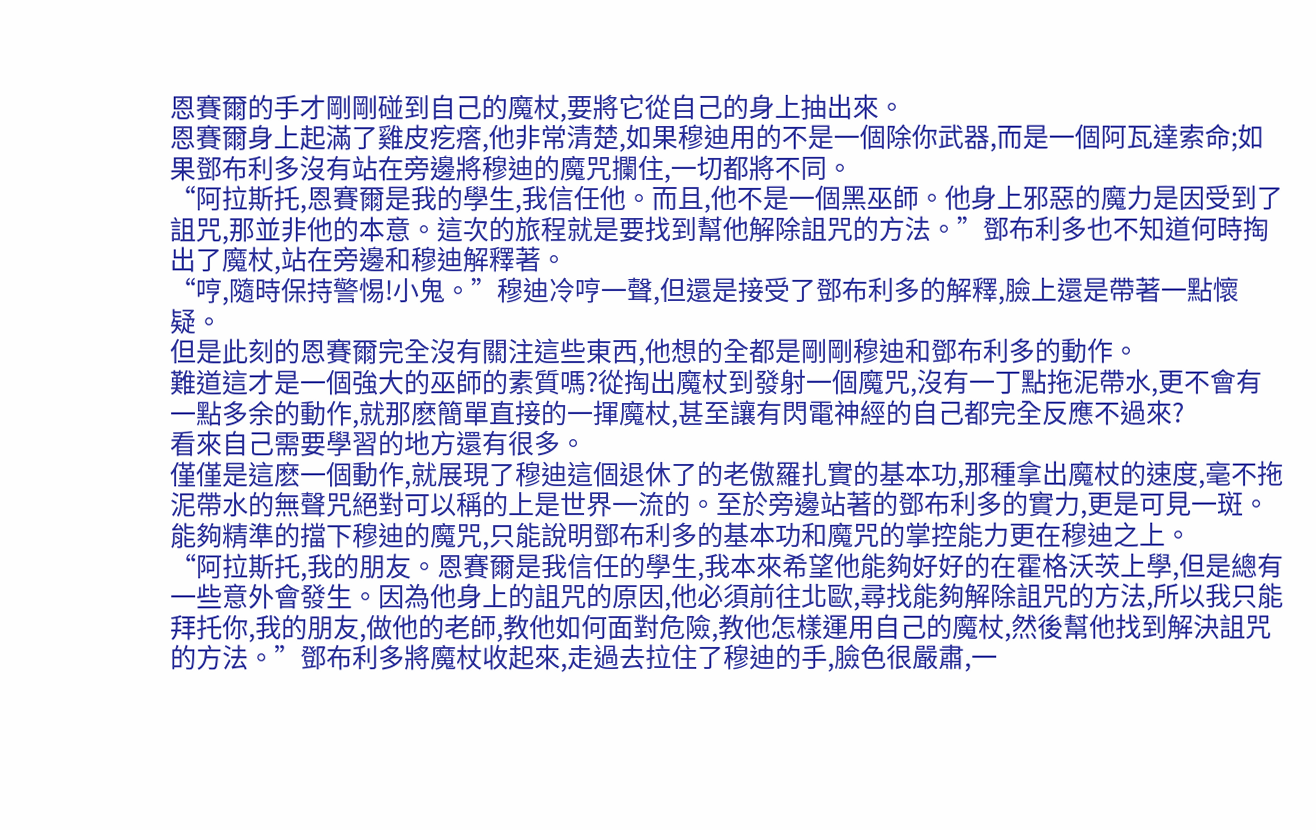恩賽爾的手才剛剛碰到自己的魔杖,要將它從自己的身上抽出來。
恩賽爾身上起滿了雞皮疙瘩,他非常清楚,如果穆迪用的不是一個除你武器,而是一個阿瓦達索命;如果鄧布利多沒有站在旁邊將穆迪的魔咒攔住,一切都將不同。
“阿拉斯托,恩賽爾是我的學生,我信任他。而且,他不是一個黑巫師。他身上邪惡的魔力是因受到了詛咒,那並非他的本意。這次的旅程就是要找到幫他解除詛咒的方法。”鄧布利多也不知道何時掏出了魔杖,站在旁邊和穆迪解釋著。
“哼,隨時保持警惕!小鬼。”穆迪冷哼一聲,但還是接受了鄧布利多的解釋,臉上還是帶著一點懷疑。
但是此刻的恩賽爾完全沒有關注這些東西,他想的全都是剛剛穆迪和鄧布利多的動作。
難道這才是一個強大的巫師的素質嗎?從掏出魔杖到發射一個魔咒,沒有一丁點拖泥帶水,更不會有一點多余的動作,就那麽簡單直接的一揮魔杖,甚至讓有閃電神經的自己都完全反應不過來?
看來自己需要學習的地方還有很多。
僅僅是這麽一個動作,就展現了穆迪這個退休了的老傲羅扎實的基本功,那種拿出魔杖的速度,毫不拖泥帶水的無聲咒絕對可以稱的上是世界一流的。至於旁邊站著的鄧布利多的實力,更是可見一斑。能夠精準的擋下穆迪的魔咒,只能說明鄧布利多的基本功和魔咒的掌控能力更在穆迪之上。
“阿拉斯托,我的朋友。恩賽爾是我信任的學生,我本來希望他能夠好好的在霍格沃茨上學,但是總有一些意外會發生。因為他身上的詛咒的原因,他必須前往北歐,尋找能夠解除詛咒的方法,所以我只能拜托你,我的朋友,做他的老師,教他如何面對危險,教他怎樣運用自己的魔杖,然後幫他找到解決詛咒的方法。”鄧布利多將魔杖收起來,走過去拉住了穆迪的手,臉色很嚴肅,一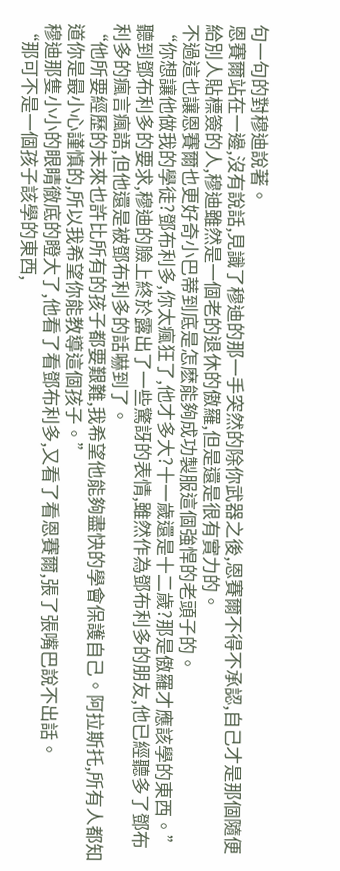句一句的對穆迪說著。
恩賽爾站在一邊,沒有說話,見識了穆迪的那一手突然的除你武器之後,恩賽爾不得不承認,自己才是那個隨便給別人貼標簽的人,穆迪雖然是一個老的退休的傲羅,但是還是很有實力的。
不過這也讓恩賽爾也更好奇小巴蒂到底是怎麽能夠成功製服這個強悍的老頭子的。
“你想讓他做我的學徒?鄧布利多,你太瘋狂了,他才多大?十一歲還是十二歲?那是傲羅才應該學的東西。”聽到鄧布利多的要求,穆迪的臉上終於露出了一些驚訝的表情,雖然作為鄧布利多的朋友,他已經聽多了鄧布利多的瘋言瘋語,但他還是被鄧布利多的話嚇到了。
“他所要經歷的未來也許比所有的孩子都要艱難,我希望他能夠盡快的學會保護自己。阿拉斯托,所有人都知道你是最小心謹慎的,所以我希望你能教導這個孩子。”
穆迪那隻小小的眼睛徹底的瞪大了,他看了看鄧布利多,又看了看恩賽爾,張了張嘴巴說不出話。
“那可不是一個孩子該學的東西,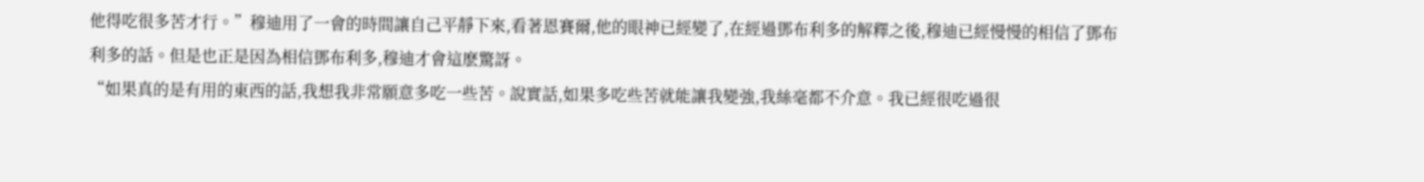他得吃很多苦才行。”穆迪用了一會的時間讓自己平靜下來,看著恩賽爾,他的眼神已經變了,在經過鄧布利多的解釋之後,穆迪已經慢慢的相信了鄧布利多的話。但是也正是因為相信鄧布利多,穆迪才會這麽驚訝。
“如果真的是有用的東西的話,我想我非常願意多吃一些苦。說實話,如果多吃些苦就能讓我變強,我絲毫都不介意。我已經很吃過很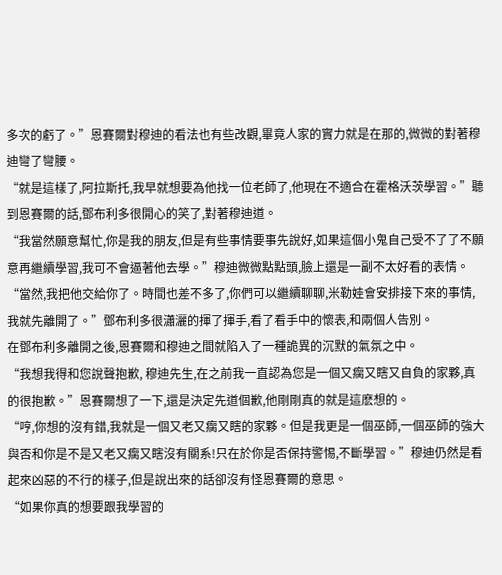多次的虧了。”恩賽爾對穆迪的看法也有些改觀,畢竟人家的實力就是在那的,微微的對著穆迪彎了彎腰。
“就是這樣了,阿拉斯托,我早就想要為他找一位老師了,他現在不適合在霍格沃茨學習。”聽到恩賽爾的話,鄧布利多很開心的笑了,對著穆迪道。
“我當然願意幫忙,你是我的朋友,但是有些事情要事先說好,如果這個小鬼自己受不了了不願意再繼續學習,我可不會逼著他去學。”穆迪微微點點頭,臉上還是一副不太好看的表情。
“當然,我把他交給你了。時間也差不多了,你們可以繼續聊聊,米勒娃會安排接下來的事情,我就先離開了。”鄧布利多很瀟灑的揮了揮手,看了看手中的懷表,和兩個人告別。
在鄧布利多離開之後,恩賽爾和穆迪之間就陷入了一種詭異的沉默的氣氛之中。
“我想我得和您說聲抱歉, 穆迪先生,在之前我一直認為您是一個又瘸又瞎又自負的家夥,真的很抱歉。”恩賽爾想了一下,還是決定先道個歉,他剛剛真的就是這麽想的。
“哼,你想的沒有錯,我就是一個又老又瘸又瞎的家夥。但是我更是一個巫師,一個巫師的強大與否和你是不是又老又瘸又瞎沒有關系!只在於你是否保持警惕,不斷學習。”穆迪仍然是看起來凶惡的不行的樣子,但是說出來的話卻沒有怪恩賽爾的意思。
“如果你真的想要跟我學習的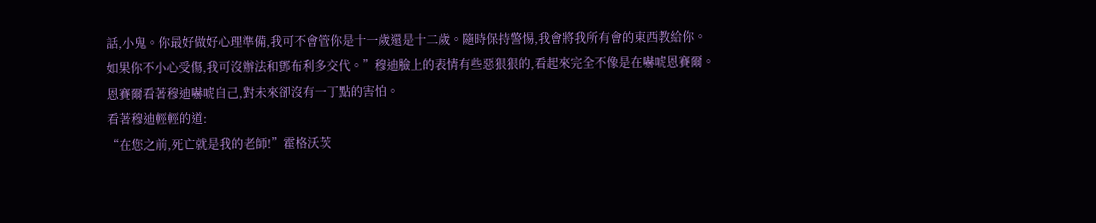話,小鬼。你最好做好心理準備,我可不會管你是十一歲還是十二歲。隨時保持警惕,我會將我所有會的東西教給你。如果你不小心受傷,我可沒辦法和鄧布利多交代。”穆迪臉上的表情有些惡狠狠的,看起來完全不像是在嚇唬恩賽爾。
恩賽爾看著穆迪嚇唬自己,對未來卻沒有一丁點的害怕。
看著穆迪輕輕的道:
“在您之前,死亡就是我的老師!”霍格沃茨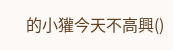的小獾今天不高興()